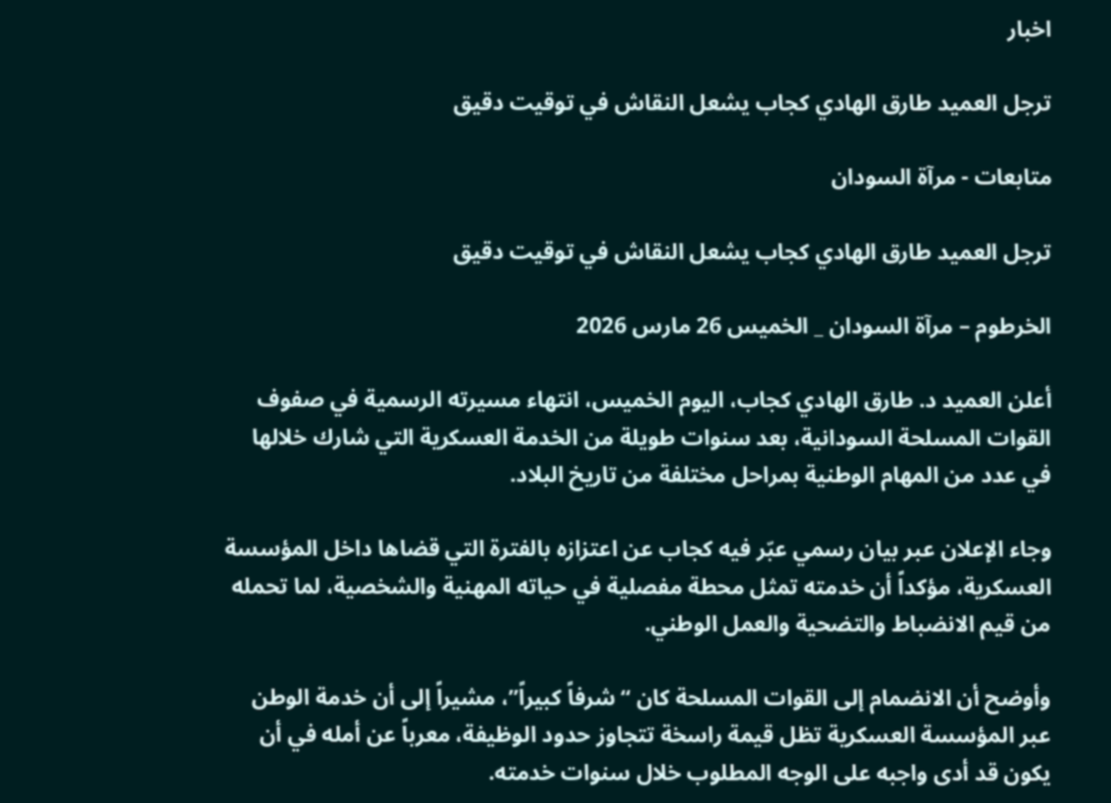اخبار

ترجل العميد طارق الهادي كجاب يشعل النقاش في توقيت دقيق

متابعات - مرآة السودان

ترجل العميد طارق الهادي كجاب يشعل النقاش في توقيت دقيق

الخرطوم – مرآة السودان _ الخميس 26 مارس 2026

أعلن العميد د. طارق الهادي كجاب، اليوم الخميس، انتهاء مسيرته الرسمية في صفوف القوات المسلحة السودانية، بعد سنوات طويلة من الخدمة العسكرية التي شارك خلالها في عدد من المهام الوطنية بمراحل مختلفة من تاريخ البلاد.

وجاء الإعلان عبر بيان رسمي عبّر فيه كجاب عن اعتزازه بالفترة التي قضاها داخل المؤسسة العسكرية، مؤكداً أن خدمته تمثل محطة مفصلية في حياته المهنية والشخصية، لما تحمله من قيم الانضباط والتضحية والعمل الوطني.

وأوضح أن الانضمام إلى القوات المسلحة كان “شرفاً كبيراً”، مشيراً إلى أن خدمة الوطن عبر المؤسسة العسكرية تظل قيمة راسخة تتجاوز حدود الوظيفة، معرباً عن أمله في أن يكون قد أدى واجبه على الوجه المطلوب خلال سنوات خدمته.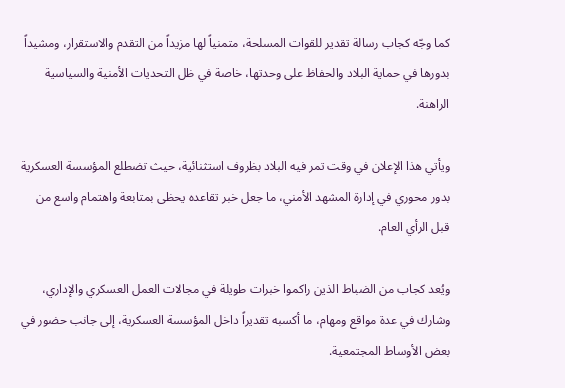كما وجّه كجاب رسالة تقدير للقوات المسلحة، متمنياً لها مزيداً من التقدم والاستقرار، ومشيداً بدورها في حماية البلاد والحفاظ على وحدتها، خاصة في ظل التحديات الأمنية والسياسية الراهنة.

ويأتي هذا الإعلان في وقت تمر فيه البلاد بظروف استثنائية، حيث تضطلع المؤسسة العسكرية بدور محوري في إدارة المشهد الأمني، ما جعل خبر تقاعده يحظى بمتابعة واهتمام واسع من قبل الرأي العام.

ويُعد كجاب من الضباط الذين راكموا خبرات طويلة في مجالات العمل العسكري والإداري، وشارك في عدة مواقع ومهام، ما أكسبه تقديراً داخل المؤسسة العسكرية، إلى جانب حضور في بعض الأوساط المجتمعية.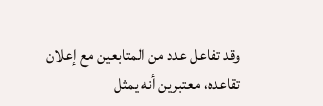وقد تفاعل عدد من المتابعين مع إعلان تقاعده، معتبرين أنه يمثل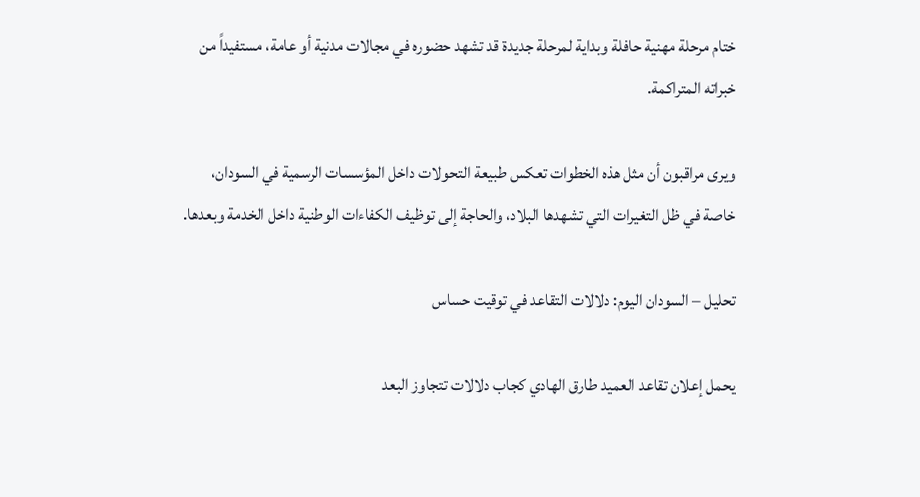ختام مرحلة مهنية حافلة وبداية لمرحلة جديدة قد تشهد حضوره في مجالات مدنية أو عامة، مستفيداً من خبراته المتراكمة.

ويرى مراقبون أن مثل هذه الخطوات تعكس طبيعة التحولات داخل المؤسسات الرسمية في السودان، خاصة في ظل التغيرات التي تشهدها البلاد، والحاجة إلى توظيف الكفاءات الوطنية داخل الخدمة وبعدها.

تحليل – السودان اليوم: دلالات التقاعد في توقيت حساس

يحمل إعلان تقاعد العميد طارق الهادي كجاب دلالات تتجاوز البعد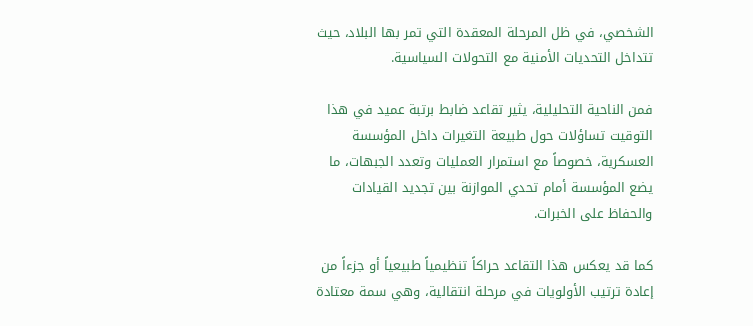الشخصي، في ظل المرحلة المعقدة التي تمر بها البلاد، حيث تتداخل التحديات الأمنية مع التحولات السياسية.

فمن الناحية التحليلية، يثير تقاعد ضابط برتبة عميد في هذا التوقيت تساؤلات حول طبيعة التغيرات داخل المؤسسة العسكرية، خصوصاً مع استمرار العمليات وتعدد الجبهات، ما يضع المؤسسة أمام تحدي الموازنة بين تجديد القيادات والحفاظ على الخبرات.

كما قد يعكس هذا التقاعد حراكاً تنظيمياً طبيعياً أو جزءاً من إعادة ترتيب الأولويات في مرحلة انتقالية، وهي سمة معتادة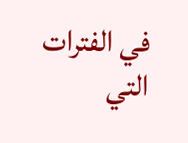في الفترات التي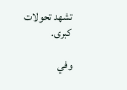تشهد تحولات كبرى.

وفي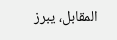المقابل، يبرز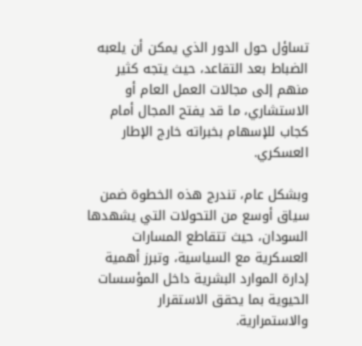تساؤل حول الدور الذي يمكن أن يلعبه الضباط بعد التقاعد، حيث يتجه كثير منهم إلى مجالات العمل العام أو الاستشاري، ما قد يفتح المجال أمام كجاب للإسهام بخبراته خارج الإطار العسكري.

وبشكل عام، تندرج هذه الخطوة ضمن سياق أوسع من التحولات التي يشهدها السودان، حيث تتقاطع المسارات العسكرية مع السياسية، وتبرز أهمية إدارة الموارد البشرية داخل المؤسسات الحيوية بما يحقق الاستقرار والاستمرارية.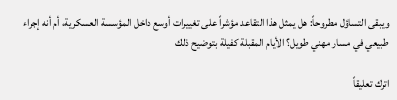ويبقى التساؤل مطروحاً: هل يمثل هذا التقاعد مؤشراً على تغييرات أوسع داخل المؤسسة العسكرية، أم أنه إجراء طبيعي في مسار مهني طويل؟ الأيام المقبلة كفيلة بتوضيح ذلك

اترك تعليقاً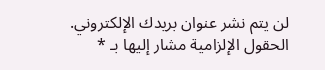لن يتم نشر عنوان بريدك الإلكتروني. الحقول الإلزامية مشار إليها بـ *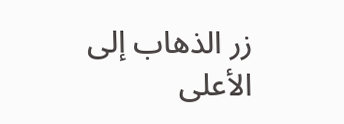زر الذهاب إلى الأعلى